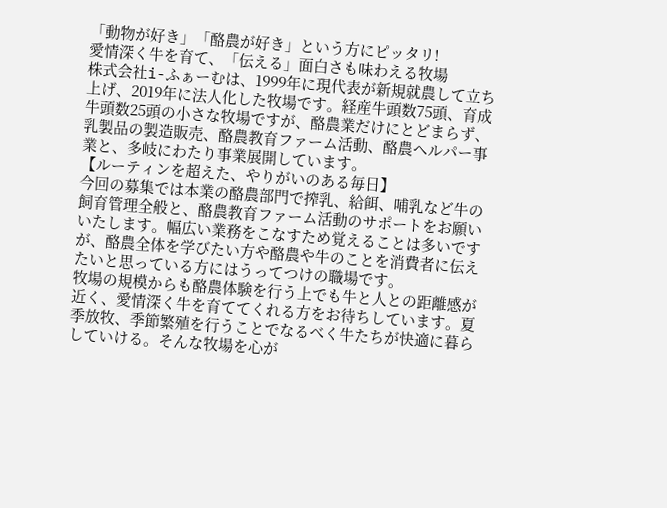「動物が好き」「酪農が好き」という方にピッタリ!
愛情深く牛を育て、「伝える」面白さも味わえる牧場
株式会社i-ふぁーむは、1999年に現代表が新規就農して立ち上げ、2019年に法人化した牧場です。経産牛頭数75頭、育成牛頭数25頭の小さな牧場ですが、酪農業だけにとどまらず、乳製品の製造販売、酪農教育ファーム活動、酪農ヘルパー事業と、多岐にわたり事業展開しています。
【ルーティンを超えた、やりがいのある毎日】
今回の募集では本業の酪農部門で搾乳、給餌、哺乳など牛の飼育管理全般と、酪農教育ファーム活動のサポートをお願いいたします。幅広い業務をこなすため覚えることは多いですが、酪農全体を学びたい方や酪農や牛のことを消費者に伝えたいと思っている方にはうってつけの職場です。
牧場の規模からも酪農体験を行う上でも牛と人との距離感が近く、愛情深く牛を育ててくれる方をお待ちしています。夏季放牧、季節繁殖を行うことでなるべく牛たちが快適に暮らしていける。そんな牧場を心が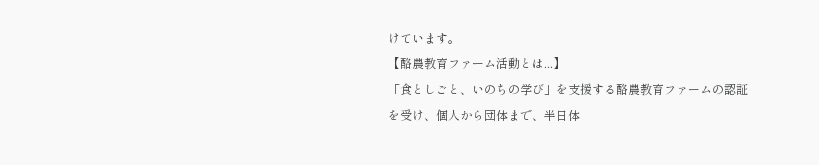けています。
【酪農教育ファーム活動とは...】
「食としごと、いのちの学び」を支援する酪農教育ファームの認証を受け、個人から団体まで、半日体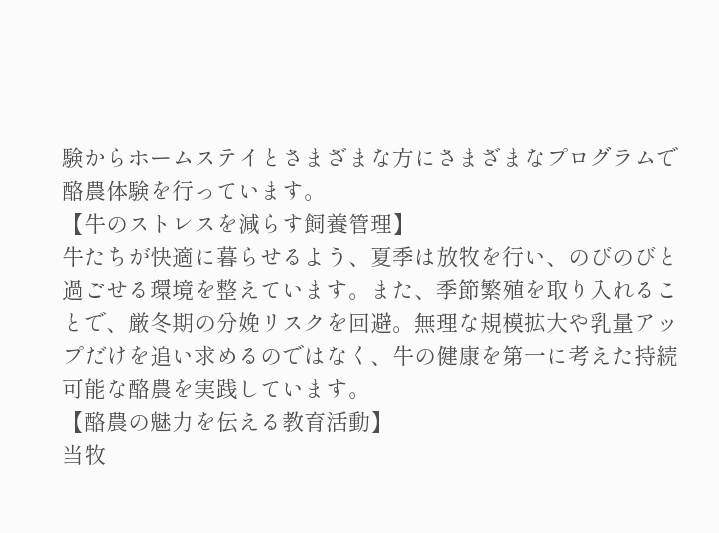験からホームステイとさまざまな方にさまざまなプログラムで酪農体験を行っています。
【牛のストレスを減らす飼養管理】
牛たちが快適に暮らせるよう、夏季は放牧を行い、のびのびと過ごせる環境を整えています。また、季節繁殖を取り入れることで、厳冬期の分娩リスクを回避。無理な規模拡大や乳量アップだけを追い求めるのではなく、牛の健康を第一に考えた持続可能な酪農を実践しています。
【酪農の魅力を伝える教育活動】
当牧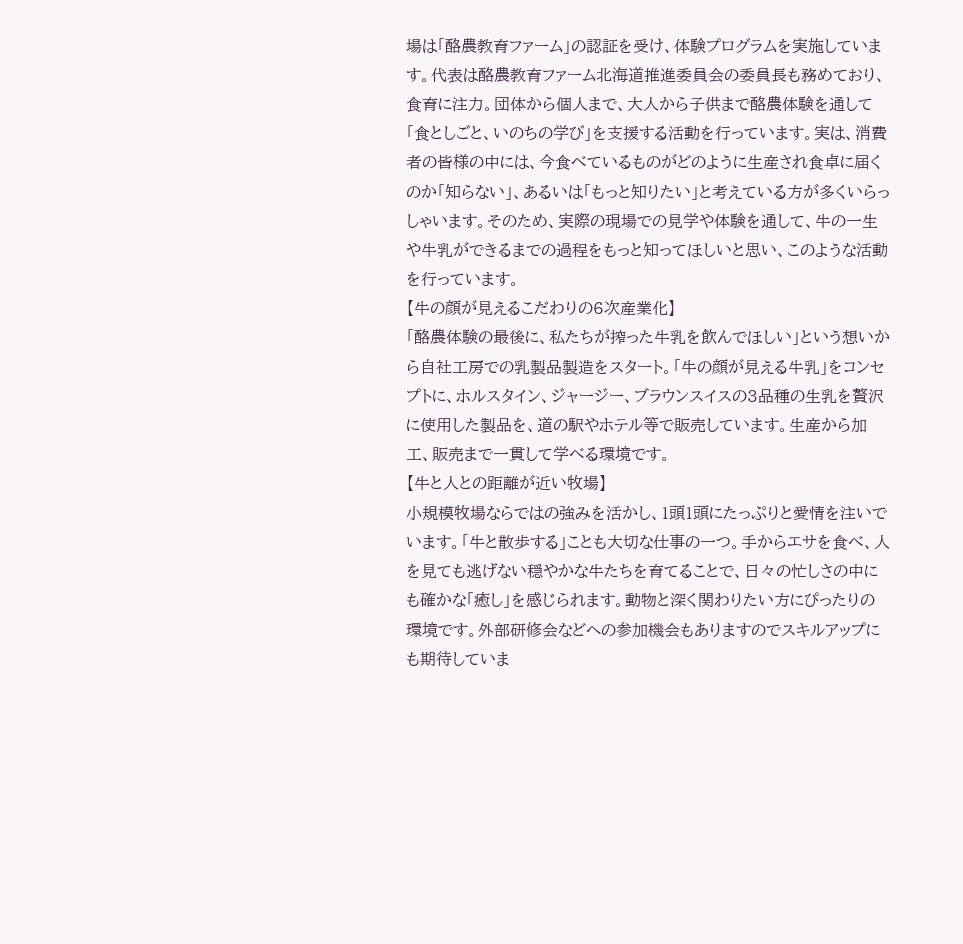場は「酪農教育ファーム」の認証を受け、体験プログラムを実施しています。代表は酪農教育ファーム北海道推進委員会の委員長も務めており、食育に注力。団体から個人まで、大人から子供まで酪農体験を通して「食としごと、いのちの学び」を支援する活動を行っています。実は、消費者の皆様の中には、今食べているものがどのように生産され食卓に届くのか「知らない」、あるいは「もっと知りたい」と考えている方が多くいらっしゃいます。そのため、実際の現場での見学や体験を通して、牛の一生や牛乳ができるまでの過程をもっと知ってほしいと思い、このような活動を行っています。
【牛の顔が見えるこだわりの6次産業化】
「酪農体験の最後に、私たちが搾った牛乳を飲んでほしい」という想いから自社工房での乳製品製造をスタート。「牛の顔が見える牛乳」をコンセプトに、ホルスタイン、ジャージー、ブラウンスイスの3品種の生乳を贅沢に使用した製品を、道の駅やホテル等で販売しています。生産から加工、販売まで一貫して学べる環境です。
【牛と人との距離が近い牧場】
小規模牧場ならではの強みを活かし、1頭1頭にたっぷりと愛情を注いでいます。「牛と散歩する」ことも大切な仕事の一つ。手からエサを食べ、人を見ても逃げない穏やかな牛たちを育てることで、日々の忙しさの中にも確かな「癒し」を感じられます。動物と深く関わりたい方にぴったりの環境です。外部研修会などへの参加機会もありますのでスキルアップにも期待していま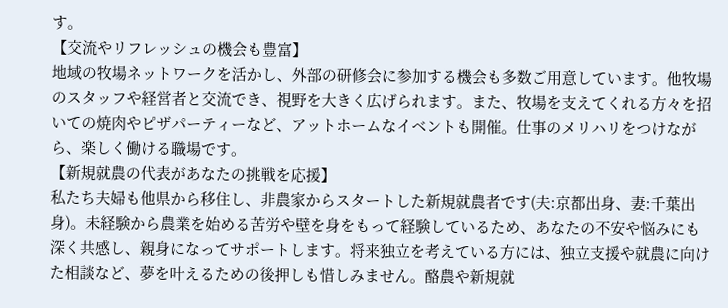す。
【交流やリフレッシュの機会も豊富】
地域の牧場ネットワークを活かし、外部の研修会に参加する機会も多数ご用意しています。他牧場のスタッフや経営者と交流でき、視野を大きく広げられます。また、牧場を支えてくれる方々を招いての焼肉やピザパーティーなど、アットホームなイベントも開催。仕事のメリハリをつけながら、楽しく働ける職場です。
【新規就農の代表があなたの挑戦を応援】
私たち夫婦も他県から移住し、非農家からスタートした新規就農者です(夫:京都出身、妻:千葉出身)。未経験から農業を始める苦労や壁を身をもって経験しているため、あなたの不安や悩みにも深く共感し、親身になってサポートします。将来独立を考えている方には、独立支援や就農に向けた相談など、夢を叶えるための後押しも惜しみません。酪農や新規就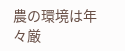農の環境は年々厳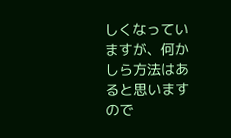しくなっていますが、何かしら方法はあると思いますので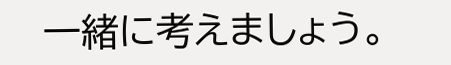一緒に考えましょう。